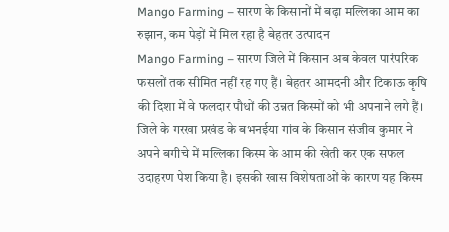Mango Farming – सारण के किसानों में बढ़ा मल्लिका आम का रुझान, कम पेड़ों में मिल रहा है बेहतर उत्पादन
Mango Farming – सारण जिले में किसान अब केवल पारंपरिक फसलों तक सीमित नहीं रह गए हैं। बेहतर आमदनी और टिकाऊ कृषि की दिशा में वे फलदार पौधों की उन्नत किस्मों को भी अपनाने लगे हैं। जिले के गरखा प्रखंड के बभनईया गांव के किसान संजीव कुमार ने अपने बगीचे में मल्लिका किस्म के आम की खेती कर एक सफल उदाहरण पेश किया है। इसकी खास विशेषताओं के कारण यह किस्म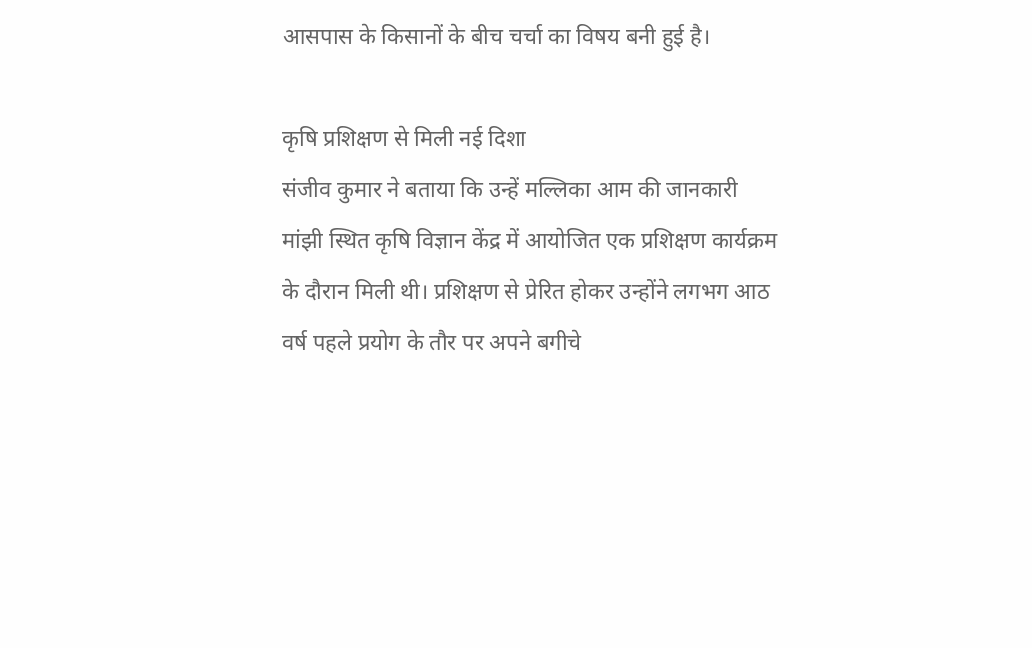आसपास के किसानों के बीच चर्चा का विषय बनी हुई है।

कृषि प्रशिक्षण से मिली नई दिशा
संजीव कुमार ने बताया कि उन्हें मल्लिका आम की जानकारी मांझी स्थित कृषि विज्ञान केंद्र में आयोजित एक प्रशिक्षण कार्यक्रम के दौरान मिली थी। प्रशिक्षण से प्रेरित होकर उन्होंने लगभग आठ वर्ष पहले प्रयोग के तौर पर अपने बगीचे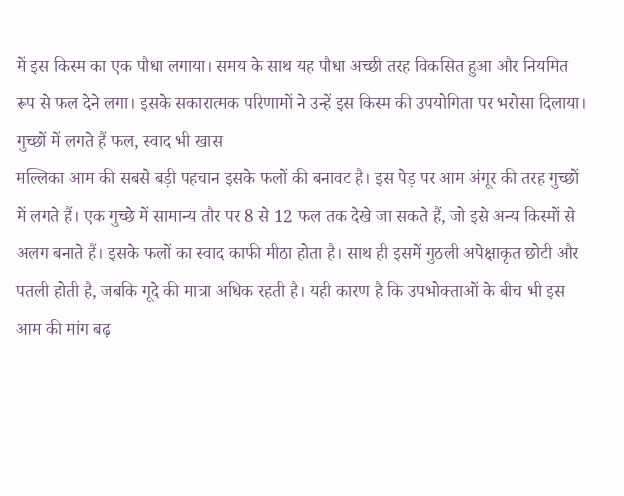में इस किस्म का एक पौधा लगाया। समय के साथ यह पौधा अच्छी तरह विकसित हुआ और नियमित रूप से फल देने लगा। इसके सकारात्मक परिणामों ने उन्हें इस किस्म की उपयोगिता पर भरोसा दिलाया।
गुच्छों में लगते हैं फल, स्वाद भी खास
मल्लिका आम की सबसे बड़ी पहचान इसके फलों की बनावट है। इस पेड़ पर आम अंगूर की तरह गुच्छों में लगते हैं। एक गुच्छे में सामान्य तौर पर 8 से 12 फल तक देखे जा सकते हैं, जो इसे अन्य किस्मों से अलग बनाते हैं। इसके फलों का स्वाद काफी मीठा होता है। साथ ही इसमें गुठली अपेक्षाकृत छोटी और पतली होती है, जबकि गूदे की मात्रा अधिक रहती है। यही कारण है कि उपभोक्ताओं के बीच भी इस आम की मांग बढ़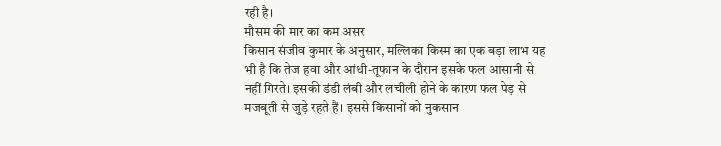रही है।
मौसम की मार का कम असर
किसान संजीव कुमार के अनुसार, मल्लिका किस्म का एक बड़ा लाभ यह भी है कि तेज हवा और आंधी-तूफान के दौरान इसके फल आसानी से नहीं गिरते। इसकी डंडी लंबी और लचीली होने के कारण फल पेड़ से मजबूती से जुड़े रहते हैं। इससे किसानों को नुकसान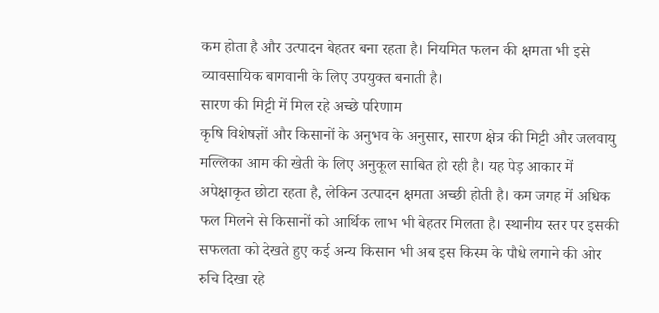कम होता है और उत्पादन बेहतर बना रहता है। नियमित फलन की क्षमता भी इसे व्यावसायिक बागवानी के लिए उपयुक्त बनाती है।
सारण की मिट्टी में मिल रहे अच्छे परिणाम
कृषि विशेषज्ञों और किसानों के अनुभव के अनुसार, सारण क्षेत्र की मिट्टी और जलवायु मल्लिका आम की खेती के लिए अनुकूल साबित हो रही है। यह पेड़ आकार में अपेक्षाकृत छोटा रहता है, लेकिन उत्पादन क्षमता अच्छी होती है। कम जगह में अधिक फल मिलने से किसानों को आर्थिक लाभ भी बेहतर मिलता है। स्थानीय स्तर पर इसकी सफलता को देखते हुए कई अन्य किसान भी अब इस किस्म के पौधे लगाने की ओर रुचि दिखा रहे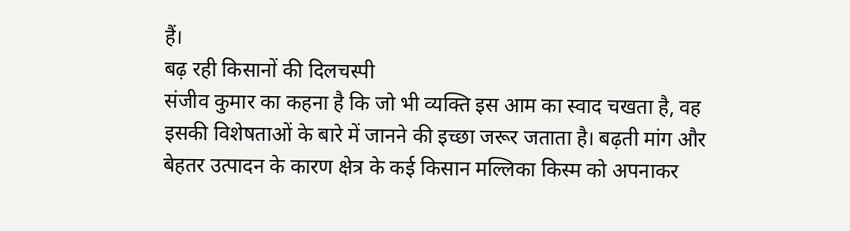हैं।
बढ़ रही किसानों की दिलचस्पी
संजीव कुमार का कहना है कि जो भी व्यक्ति इस आम का स्वाद चखता है, वह इसकी विशेषताओं के बारे में जानने की इच्छा जरूर जताता है। बढ़ती मांग और बेहतर उत्पादन के कारण क्षेत्र के कई किसान मल्लिका किस्म को अपनाकर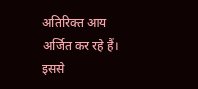अतिरिक्त आय अर्जित कर रहे हैं। इससे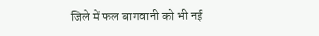जिले में फल बागवानी को भी नई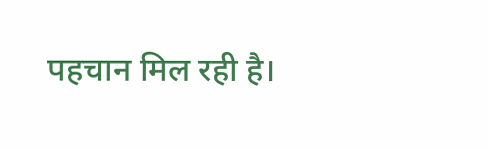पहचान मिल रही है।